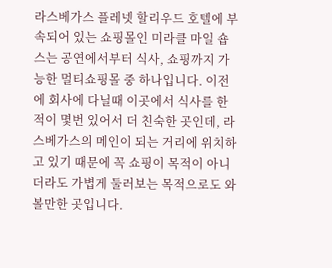라스베가스 플레넷 할리우드 호텔에 부속되어 있는 쇼핑몰인 미라클 마일 숍스는 공연에서부터 식사, 쇼핑까지 가능한 멀티쇼핑몰 중 하나입니다. 이전에 회사에 다닐때 이곳에서 식사를 한적이 몇번 있어서 더 친숙한 곳인데, 라스베가스의 메인이 되는 거리에 위치하고 있기 때문에 꼭 쇼핑이 목적이 아니더라도 가볍게 둘러보는 목적으로도 와볼만한 곳입니다.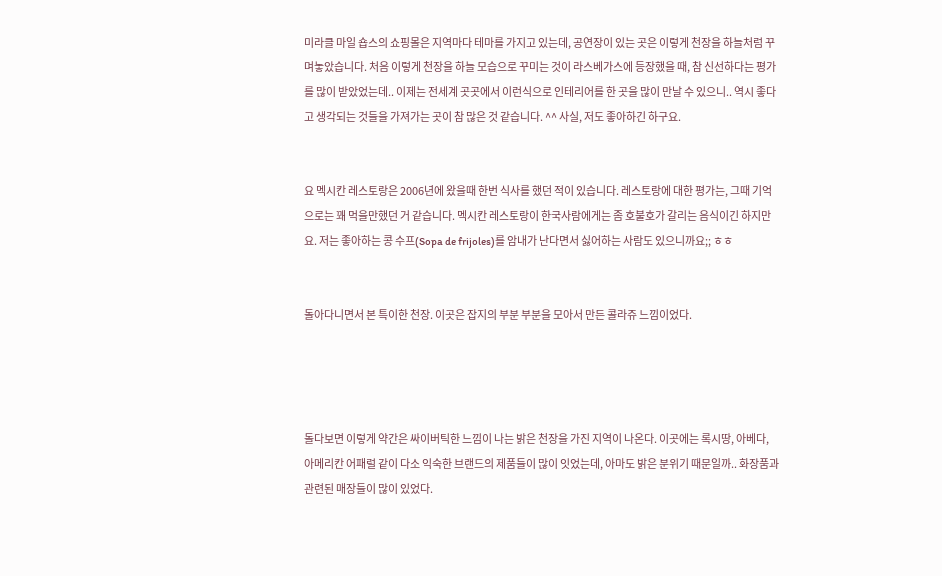미라클 마일 숍스의 쇼핑몰은 지역마다 테마를 가지고 있는데, 공연장이 있는 곳은 이렇게 천장을 하늘처럼 꾸며놓았습니다. 처음 이렇게 천장을 하늘 모습으로 꾸미는 것이 라스베가스에 등장했을 때, 참 신선하다는 평가를 많이 받았었는데.. 이제는 전세계 곳곳에서 이런식으로 인테리어를 한 곳을 많이 만날 수 있으니.. 역시 좋다고 생각되는 것들을 가져가는 곳이 참 많은 것 같습니다. ^^ 사실, 저도 좋아하긴 하구요.


요 멕시칸 레스토랑은 2006년에 왔을때 한번 식사를 했던 적이 있습니다. 레스토랑에 대한 평가는, 그때 기억으로는 꽤 먹을만했던 거 같습니다. 멕시칸 레스토랑이 한국사람에게는 좀 호불호가 갈리는 음식이긴 하지만요. 저는 좋아하는 콩 수프(Sopa de frijoles)를 암내가 난다면서 싫어하는 사람도 있으니까요;; ㅎㅎ


돌아다니면서 본 특이한 천장. 이곳은 잡지의 부분 부분을 모아서 만든 콜라쥬 느낌이었다.




돌다보면 이렇게 약간은 싸이버틱한 느낌이 나는 밝은 천장을 가진 지역이 나온다. 이곳에는 록시땅, 아베다, 아메리칸 어패럴 같이 다소 익숙한 브랜드의 제품들이 많이 잇었는데, 아마도 밝은 분위기 때문일까.. 화장품과 관련된 매장들이 많이 있었다.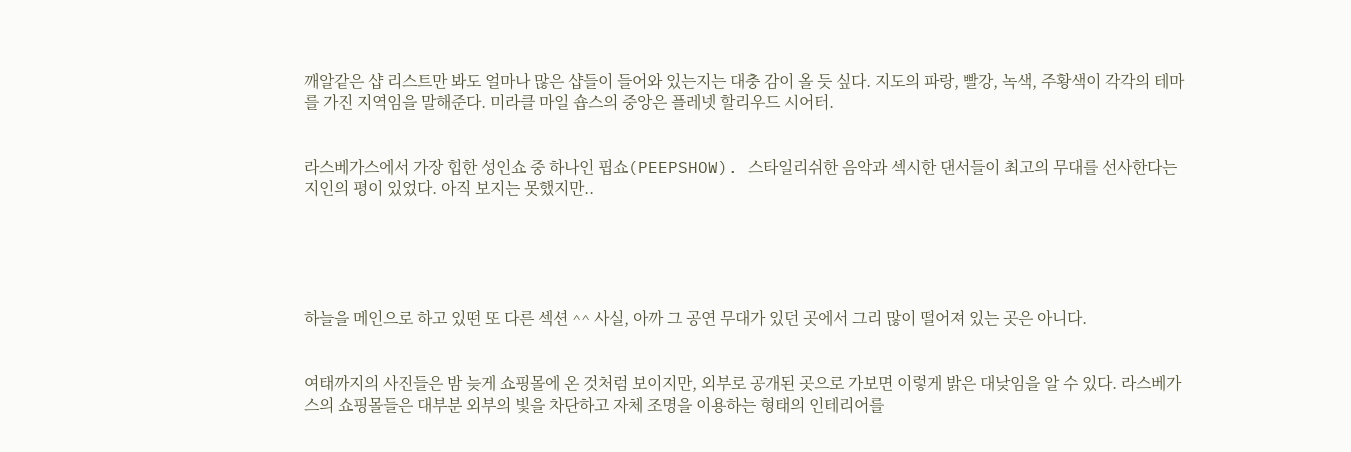깨알같은 샵 리스트만 봐도 얼마나 많은 샵들이 들어와 있는지는 대충 감이 올 듯 싶다. 지도의 파랑, 빨강, 녹색, 주황색이 각각의 테마를 가진 지역임을 말해준다. 미라클 마일 숍스의 중앙은 플레넷 할리우드 시어터.


라스베가스에서 가장 힙한 성인쇼 중 하나인 핍쇼(PEEPSHOW). 스타일리쉬한 음악과 섹시한 댄서들이 최고의 무대를 선사한다는 지인의 평이 있었다. 아직 보지는 못했지만..





하늘을 메인으로 하고 있떤 또 다른 섹션 ^^ 사실, 아까 그 공연 무대가 있던 곳에서 그리 많이 떨어져 있는 곳은 아니다.


여태까지의 사진들은 밤 늦게 쇼핑몰에 온 것처럼 보이지만, 외부로 공개된 곳으로 가보면 이렇게 밝은 대낮임을 알 수 있다. 라스베가스의 쇼핑몰들은 대부분 외부의 빛을 차단하고 자체 조명을 이용하는 형태의 인테리어를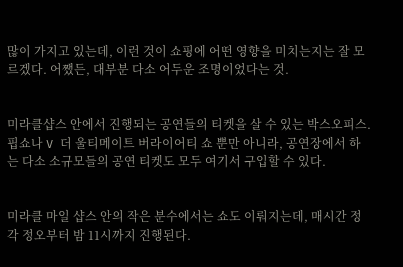많이 가지고 있는데, 이런 것이 쇼핑에 어떤 영향을 미치는지는 잘 모르겠다. 어쨌든, 대부분 다소 어두운 조명이었다는 것.


미라클샵스 안에서 진행되는 공연들의 티켓을 살 수 있는 박스오피스. 핍쇼나 V 더 울티메이트 버라이어티 쇼 뿐만 아니라, 공연장에서 하는 다소 소규모들의 공연 티켓도 모두 여기서 구입할 수 있다.


미라클 마일 샵스 안의 작은 분수에서는 쇼도 이뤄지는데, 매시간 정각 정오부터 밤 11시까지 진행된다.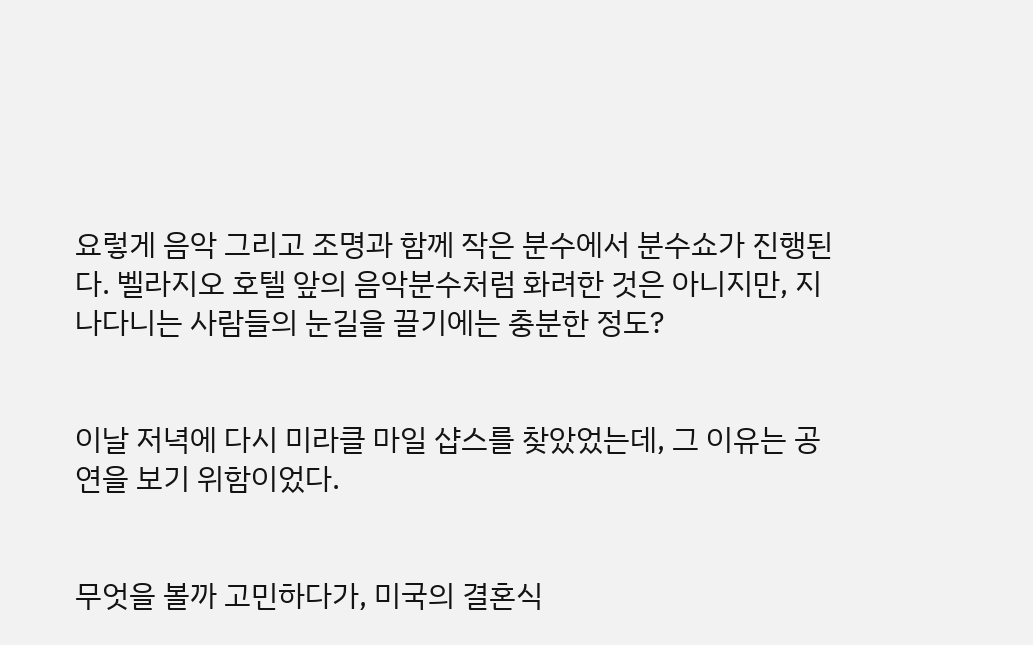요렇게 음악 그리고 조명과 함께 작은 분수에서 분수쇼가 진행된다. 벨라지오 호텔 앞의 음악분수처럼 화려한 것은 아니지만, 지나다니는 사람들의 눈길을 끌기에는 충분한 정도?


이날 저녁에 다시 미라클 마일 샵스를 찾았었는데, 그 이유는 공연을 보기 위함이었다.


무엇을 볼까 고민하다가, 미국의 결혼식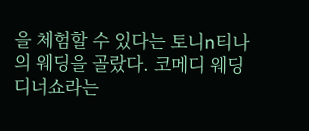을 체험할 수 있다는 토니n티나의 웨딩을 골랐다. 코메디 웨딩 디너쇼라는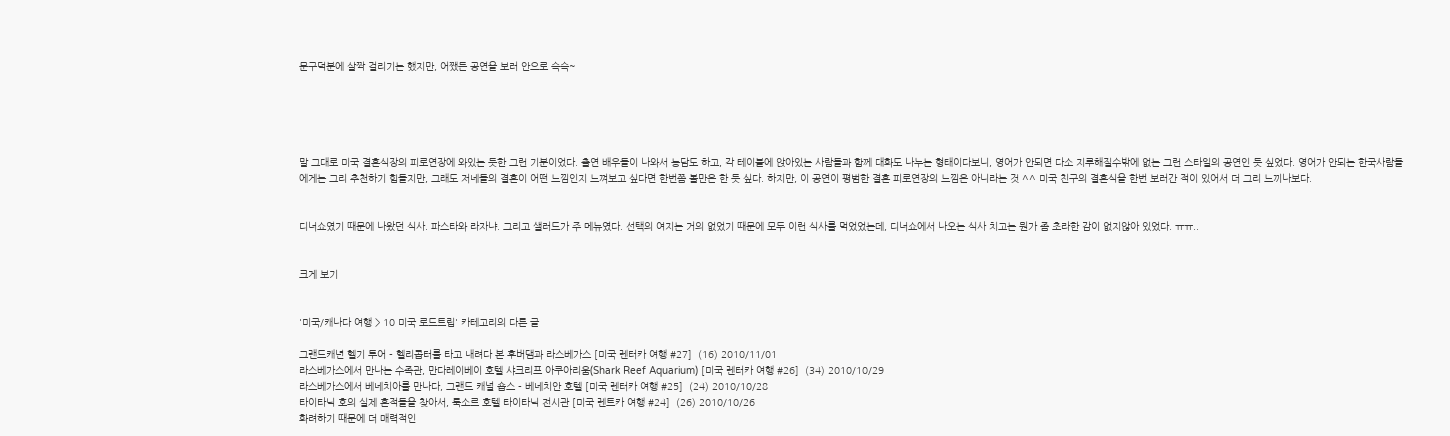문구덕분에 살짝 걸리기는 했지만, 어쨌든 공연을 보러 안으로 슥슥~





말 그대로 미국 결혼식장의 피로연장에 와있는 듯한 그런 기분이었다. 출연 배우들이 나와서 농담도 하고, 각 테이블에 앉아있는 사람들과 함께 대화도 나누는 형태이다보니, 영어가 안되면 다소 지루해질수밖에 없는 그런 스타일의 공연인 듯 싶었다. 영어가 안되는 한국사람들에게는 그리 추천하기 힘들지만, 그래도 저네들의 결혼이 어떤 느낌인지 느껴보고 싶다면 한번쯤 볼만은 한 듯 싶다. 하지만, 이 공연이 평범한 결혼 피로연장의 느낌은 아니라는 것 ^^ 미국 친구의 결혼식을 한번 보러간 적이 있어서 더 그리 느끼나보다.


디너쇼였기 때문에 나왔던 식사. 파스타와 라자냐. 그리고 샐러드가 주 메뉴였다. 선택의 여지는 거의 없었기 때문에 모두 이런 식사를 먹었었는데, 디너쇼에서 나오는 식사 치고는 뭔가 좀 초라한 감이 없지않아 있었다. ㅠㅠ..


크게 보기


'미국/캐나다 여행 > 10 미국 로드트립' 카테고리의 다른 글

그랜드캐년 헬기 투어 - 헬리콥터를 타고 내려다 본 후버댐과 라스베가스 [미국 렌터카 여행 #27]  (16) 2010/11/01
라스베가스에서 만나는 수족관, 만다레이베이 호텔 샤크리프 아쿠아리움(Shark Reef Aquarium) [미국 렌터카 여행 #26]  (34) 2010/10/29
라스베가스에서 베네치아를 만나다, 그랜드 캐널 숍스 - 베네치안 호텔 [미국 렌터카 여행 #25]  (24) 2010/10/28
타이타닉 호의 실제 흔적들을 찾아서, 룩소르 호텔 타이타닉 전시관 [미국 렌트카 여행 #24]  (26) 2010/10/26
화려하기 때문에 더 매력적인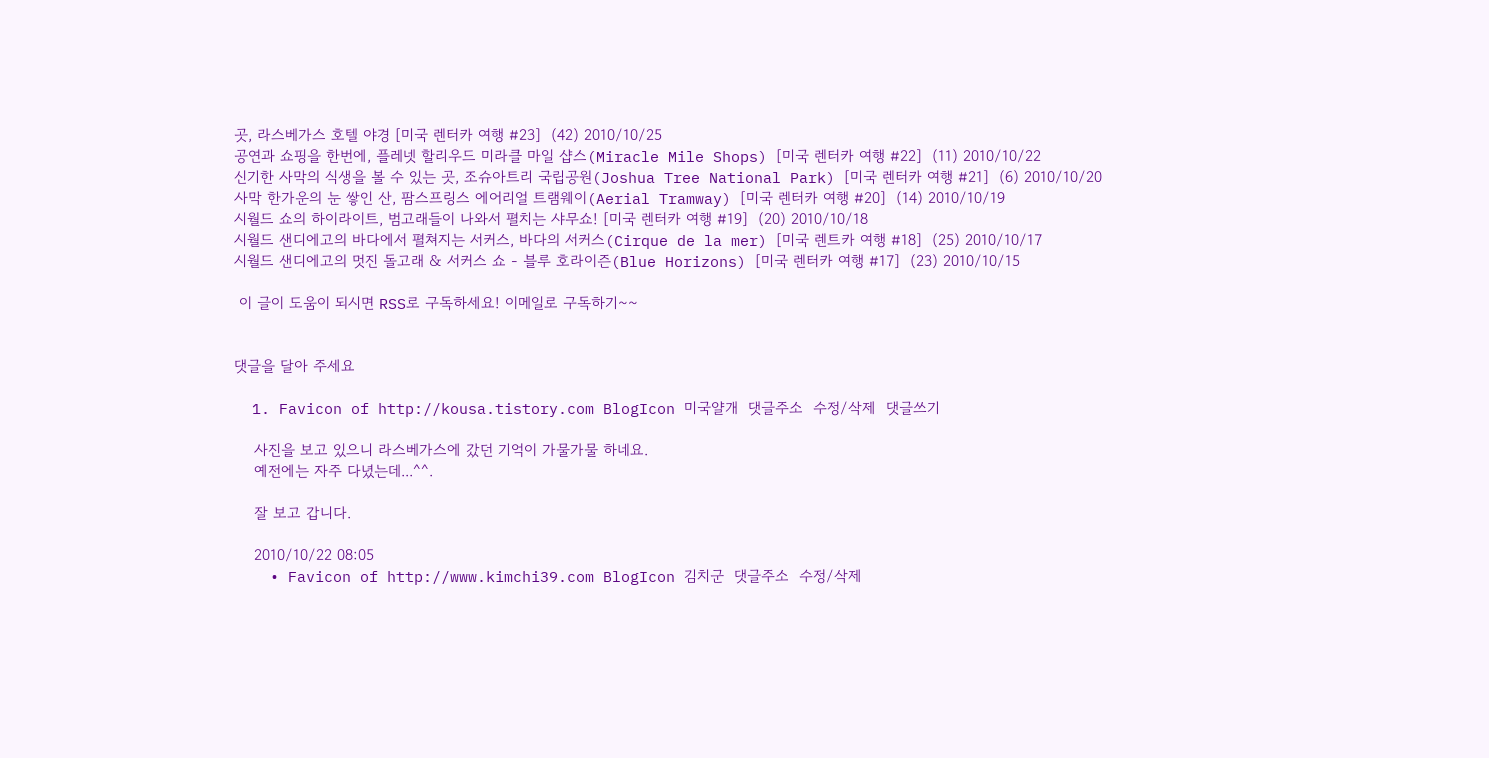곳, 라스베가스 호텔 야경 [미국 렌터카 여행 #23]  (42) 2010/10/25
공연과 쇼핑을 한번에, 플레넷 할리우드 미라클 마일 샵스(Miracle Mile Shops) [미국 렌터카 여행 #22]  (11) 2010/10/22
신기한 사막의 식생을 볼 수 있는 곳, 조슈아트리 국립공원(Joshua Tree National Park) [미국 렌터카 여행 #21]  (6) 2010/10/20
사막 한가운의 눈 쌓인 산, 팜스프링스 에어리얼 트램웨이(Aerial Tramway) [미국 렌터카 여행 #20]  (14) 2010/10/19
시월드 쇼의 하이라이트, 범고래들이 나와서 펼치는 샤무쇼! [미국 렌터카 여행 #19]  (20) 2010/10/18
시월드 샌디에고의 바다에서 펼쳐지는 서커스, 바다의 서커스(Cirque de la mer) [미국 렌트카 여행 #18]  (25) 2010/10/17
시월드 샌디에고의 멋진 돌고래 & 서커스 쇼 - 블루 호라이즌(Blue Horizons) [미국 렌터카 여행 #17]  (23) 2010/10/15

 이 글이 도움이 되시면 RSS로 구독하세요! 이메일로 구독하기~~


댓글을 달아 주세요

  1. Favicon of http://kousa.tistory.com BlogIcon 미국얄개  댓글주소  수정/삭제  댓글쓰기

    사진을 보고 있으니 라스베가스에 갔던 기억이 가물가물 하네요.
    예전에는 자주 다녔는데...^^.

    잘 보고 갑니다.

    2010/10/22 08:05
    • Favicon of http://www.kimchi39.com BlogIcon 김치군  댓글주소  수정/삭제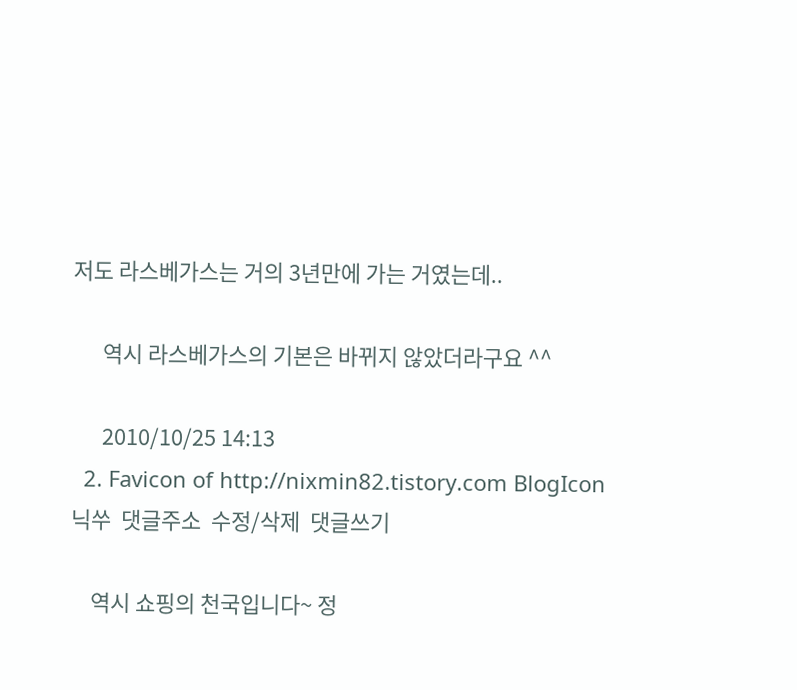저도 라스베가스는 거의 3년만에 가는 거였는데..

      역시 라스베가스의 기본은 바뀌지 않았더라구요 ^^

      2010/10/25 14:13
  2. Favicon of http://nixmin82.tistory.com BlogIcon 닉쑤  댓글주소  수정/삭제  댓글쓰기

    역시 쇼핑의 천국입니다~ 정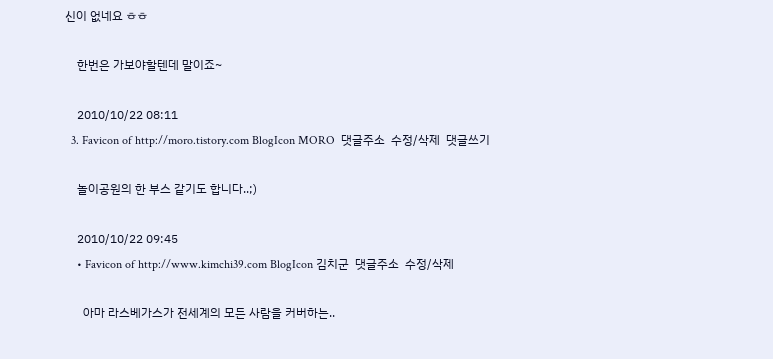신이 없네요 ㅎㅎ

    한번은 가보야할텐데 말이죠~

    2010/10/22 08:11
  3. Favicon of http://moro.tistory.com BlogIcon MORO  댓글주소  수정/삭제  댓글쓰기

    놀이공원의 한 부스 같기도 합니다..;)

    2010/10/22 09:45
    • Favicon of http://www.kimchi39.com BlogIcon 김치군  댓글주소  수정/삭제

      아마 라스베가스가 전세계의 모든 사람을 커버하는..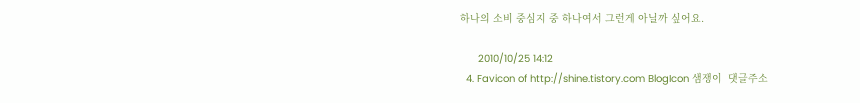하나의 소비 중심지 중 하나여서 그런게 아닐까 싶어요.

      2010/10/25 14:12
  4. Favicon of http://shine.tistory.com BlogIcon 샘쟁이  댓글주소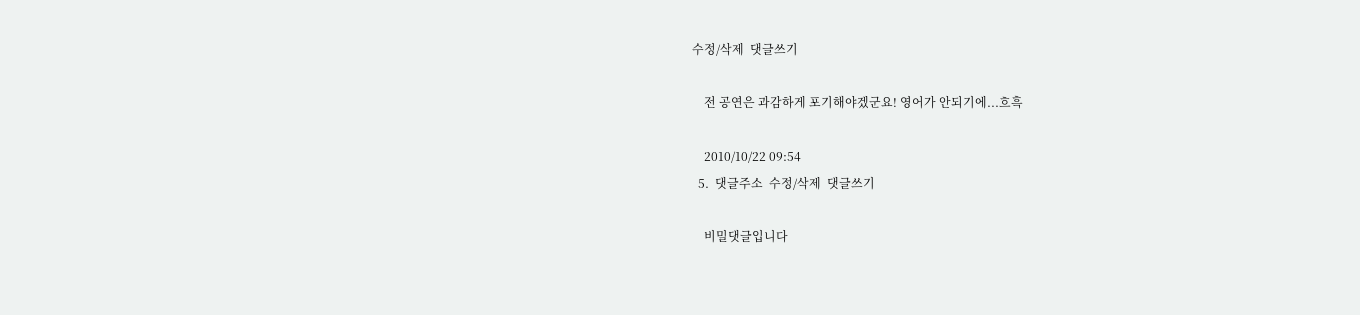수정/삭제  댓글쓰기

    전 공연은 과감하게 포기해야겠군요! 영어가 안되기에...흐흑

    2010/10/22 09:54
  5.  댓글주소  수정/삭제  댓글쓰기

    비밀댓글입니다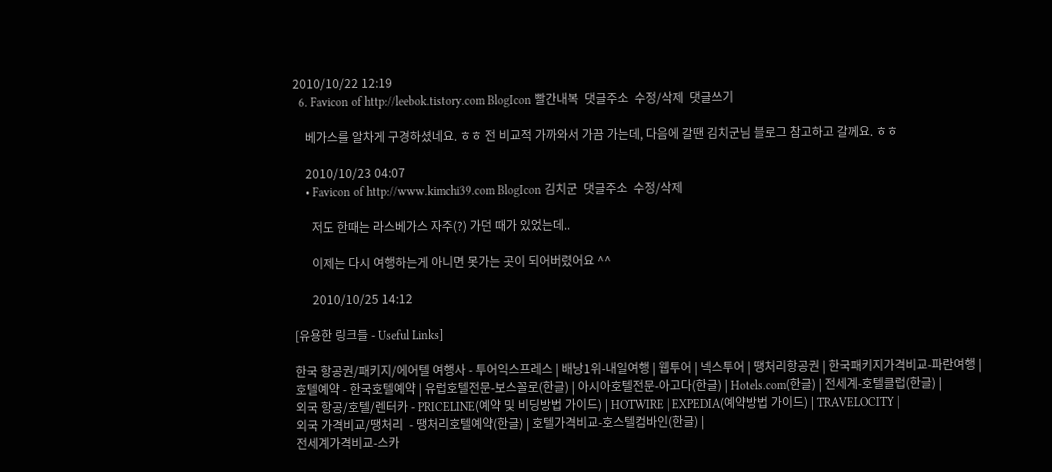2010/10/22 12:19
  6. Favicon of http://leebok.tistory.com BlogIcon 빨간내복  댓글주소  수정/삭제  댓글쓰기

    베가스를 알차게 구경하셨네요. ㅎㅎ 전 비교적 가까와서 가끔 가는데, 다음에 갈땐 김치군님 블로그 참고하고 갈께요. ㅎㅎ

    2010/10/23 04:07
    • Favicon of http://www.kimchi39.com BlogIcon 김치군  댓글주소  수정/삭제

      저도 한때는 라스베가스 자주(?) 가던 때가 있었는데..

      이제는 다시 여행하는게 아니면 못가는 곳이 되어버렸어요 ^^

      2010/10/25 14:12

[유용한 링크들 - Useful Links]

한국 항공권/패키지/에어텔 여행사 - 투어익스프레스 | 배낭1위-내일여행 | 웹투어 | 넥스투어 | 땡처리항공권 | 한국패키지가격비교-파란여행 |
호텔예약 - 한국호텔예약 | 유럽호텔전문-보스꼴로(한글) | 아시아호텔전문-아고다(한글) | Hotels.com(한글) | 전세계-호텔클럽(한글) |
외국 항공/호텔/렌터카 - PRICELINE(예약 및 비딩방법 가이드) | HOTWIRE | EXPEDIA(예약방법 가이드) | TRAVELOCITY |
외국 가격비교/땡처리  - 땡처리호텔예약(한글) | 호텔가격비교-호스텔컴바인(한글) |
전세계가격비교-스카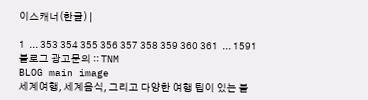이스캐너(한글) |

1  ... 353 354 355 356 357 358 359 360 361  ... 1591
블로그 광고문의 :: TNM
BLOG main image
세계여행, 세계음식, 그리고 다양한 여행 팁이 있는 블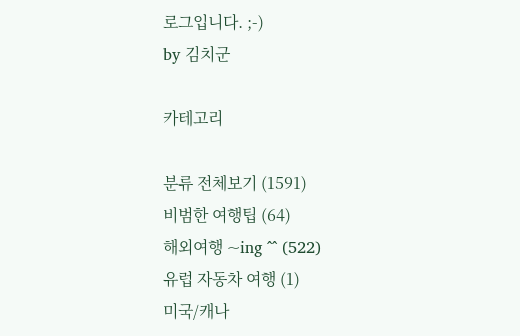로그입니다. ;-)
by 김치군

카테고리

분류 전체보기 (1591)
비범한 여행팁 (64)
해외여행 ~ing ^^ (522)
유럽 자동차 여행 (1)
미국/캐나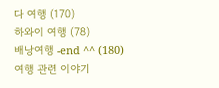다 여행 (170)
하와이 여행 (78)
배낭여행 -end ^^ (180)
여행 관련 이야기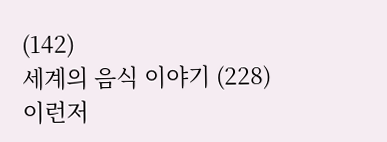(142)
세계의 음식 이야기 (228)
이런저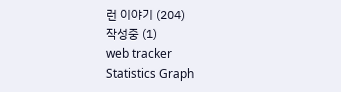런 이야기 (204)
작성중 (1)
web tracker
Statistics Graph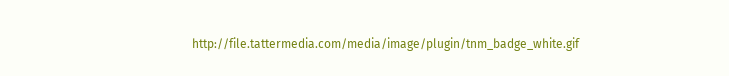http://file.tattermedia.com/media/image/plugin/tnm_badge_white.gif